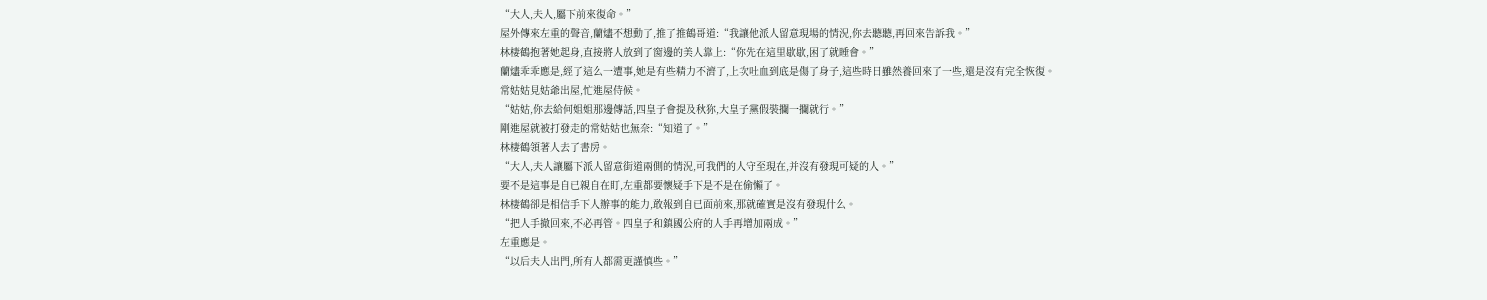“大人,夫人,屬下前來復命。”
屋外傳來左重的聲音,蘭燼不想動了,推了推鶴哥道:“我讓他派人留意現場的情況,你去聽聽,再回來告訴我。”
林棲鶴抱著她起身,直接將人放到了窗邊的美人靠上:“你先在這里歇歇,困了就睡會。”
蘭燼乖乖應是,經了這么一遭事,她是有些精力不濟了,上次吐血到底是傷了身子,這些時日雖然養回來了一些,還是沒有完全恢復。
常姑姑見姑爺出屋,忙進屋侍候。
“姑姑,你去給何姐姐那邊傳話,四皇子會提及秋狝,大皇子黨假裝攔一攔就行。”
剛進屋就被打發走的常姑姑也無奈:“知道了。”
林棲鶴領著人去了書房。
“大人,夫人讓屬下派人留意街道兩側的情況,可我們的人守至現在,并沒有發現可疑的人。”
要不是這事是自已親自在盯,左重都要懷疑手下是不是在偷懶了。
林棲鶴卻是相信手下人辦事的能力,敢報到自已面前來,那就確實是沒有發現什么。
“把人手撤回來,不必再管。四皇子和鎮國公府的人手再增加兩成。”
左重應是。
“以后夫人出門,所有人都需更謹慎些。”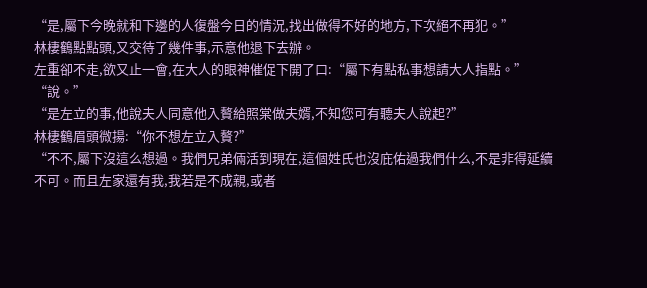“是,屬下今晚就和下邊的人復盤今日的情況,找出做得不好的地方,下次絕不再犯。”
林棲鶴點點頭,又交待了幾件事,示意他退下去辦。
左重卻不走,欲又止一會,在大人的眼神催促下開了口:“屬下有點私事想請大人指點。”
“說。”
“是左立的事,他說夫人同意他入贅給照棠做夫婿,不知您可有聽夫人說起?”
林棲鶴眉頭微揚:“你不想左立入贅?”
“不不,屬下沒這么想過。我們兄弟倆活到現在,這個姓氏也沒庇佑過我們什么,不是非得延續不可。而且左家還有我,我若是不成親,或者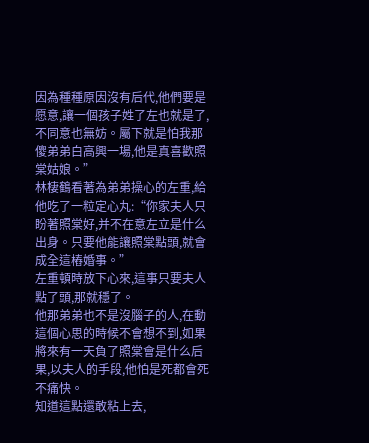因為種種原因沒有后代,他們要是愿意,讓一個孩子姓了左也就是了,不同意也無妨。屬下就是怕我那傻弟弟白高興一場,他是真喜歡照棠姑娘。”
林棲鶴看著為弟弟操心的左重,給他吃了一粒定心丸:“你家夫人只盼著照棠好,并不在意左立是什么出身。只要他能讓照棠點頭,就會成全這樁婚事。”
左重頓時放下心來,這事只要夫人點了頭,那就穩了。
他那弟弟也不是沒腦子的人,在動這個心思的時候不會想不到,如果將來有一天負了照棠會是什么后果,以夫人的手段,他怕是死都會死不痛快。
知道這點還敢粘上去,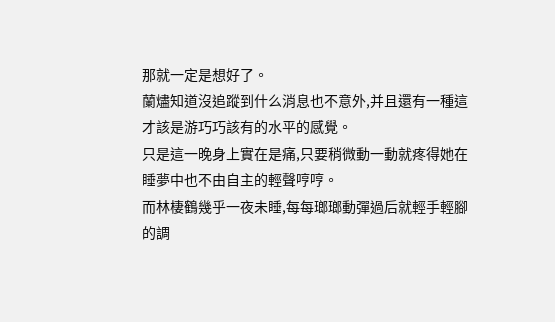那就一定是想好了。
蘭燼知道沒追蹤到什么消息也不意外,并且還有一種這才該是游巧巧該有的水平的感覺。
只是這一晚身上實在是痛,只要稍微動一動就疼得她在睡夢中也不由自主的輕聲哼哼。
而林棲鶴幾乎一夜未睡,每每瑯瑯動彈過后就輕手輕腳的調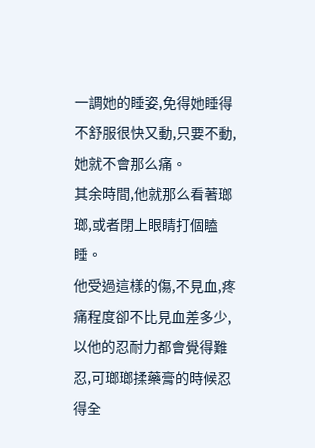一調她的睡姿,免得她睡得不舒服很快又動,只要不動,她就不會那么痛。
其余時間,他就那么看著瑯瑯,或者閉上眼睛打個瞌睡。
他受過這樣的傷,不見血,疼痛程度卻不比見血差多少,以他的忍耐力都會覺得難忍,可瑯瑯揉藥膏的時候忍得全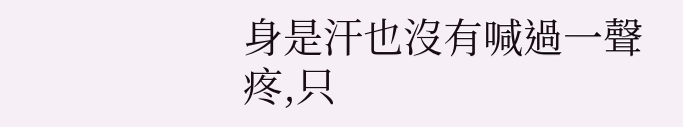身是汗也沒有喊過一聲疼,只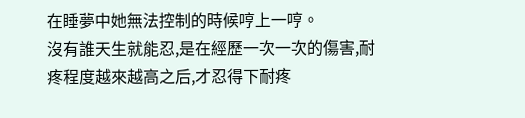在睡夢中她無法控制的時候哼上一哼。
沒有誰天生就能忍,是在經歷一次一次的傷害,耐疼程度越來越高之后,才忍得下耐疼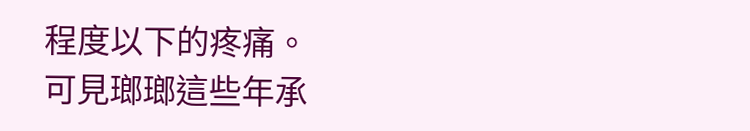程度以下的疼痛。
可見瑯瑯這些年承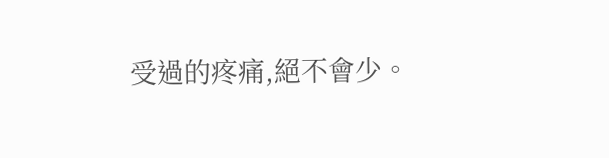受過的疼痛,絕不會少。